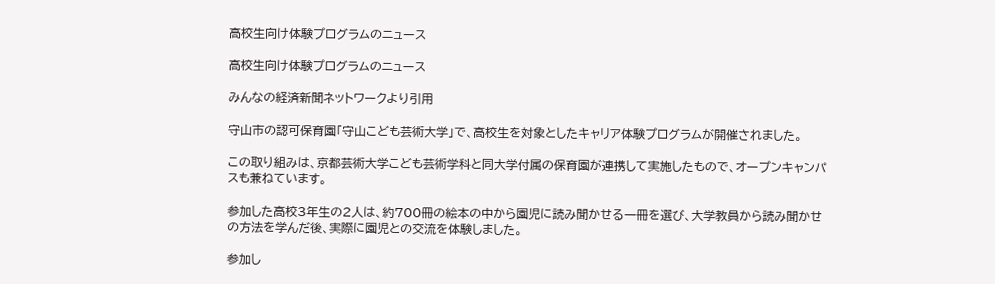高校生向け体験プログラムのニュース

高校生向け体験プログラムのニュース

みんなの経済新聞ネットワークより引用

守山市の認可保育園「守山こども芸術大学」で、高校生を対象としたキャリア体験プログラムが開催されました。

この取り組みは、京都芸術大学こども芸術学科と同大学付属の保育園が連携して実施したもので、オープンキャンパスも兼ねています。

参加した高校3年生の2人は、約700冊の絵本の中から園児に読み聞かせる一冊を選び、大学教員から読み聞かせの方法を学んだ後、実際に園児との交流を体験しました。

参加し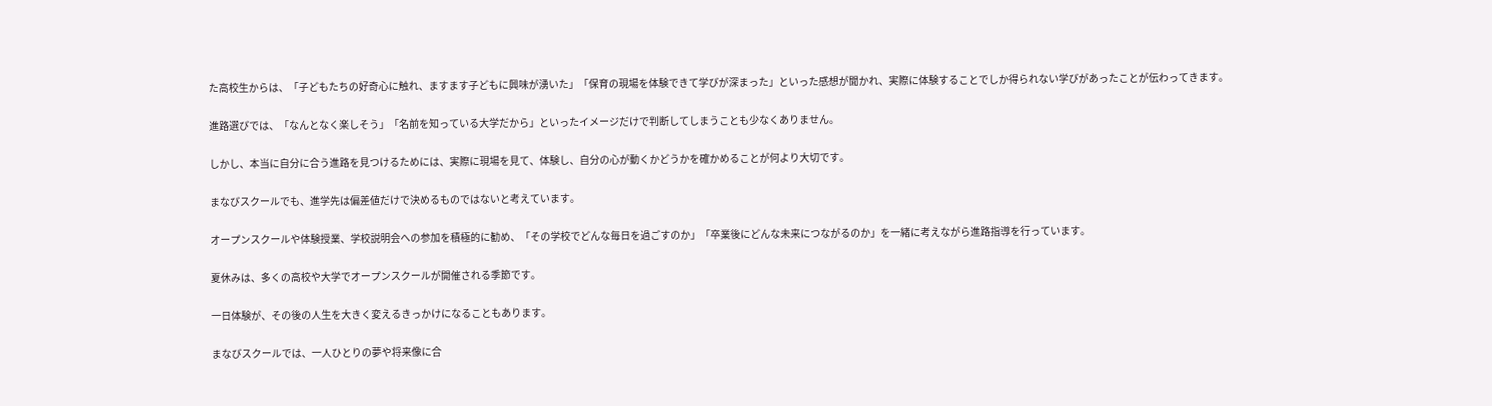た高校生からは、「子どもたちの好奇心に触れ、ますます子どもに興味が湧いた」「保育の現場を体験できて学びが深まった」といった感想が聞かれ、実際に体験することでしか得られない学びがあったことが伝わってきます。

進路選びでは、「なんとなく楽しそう」「名前を知っている大学だから」といったイメージだけで判断してしまうことも少なくありません。

しかし、本当に自分に合う進路を見つけるためには、実際に現場を見て、体験し、自分の心が動くかどうかを確かめることが何より大切です。

まなびスクールでも、進学先は偏差値だけで決めるものではないと考えています。

オープンスクールや体験授業、学校説明会への参加を積極的に勧め、「その学校でどんな毎日を過ごすのか」「卒業後にどんな未来につながるのか」を一緒に考えながら進路指導を行っています。

夏休みは、多くの高校や大学でオープンスクールが開催される季節です。

一日体験が、その後の人生を大きく変えるきっかけになることもあります。

まなびスクールでは、一人ひとりの夢や将来像に合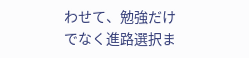わせて、勉強だけでなく進路選択ま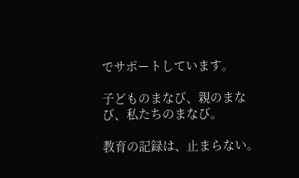でサポートしています。

子どものまなび、親のまなび、私たちのまなび。

教育の記録は、止まらない。